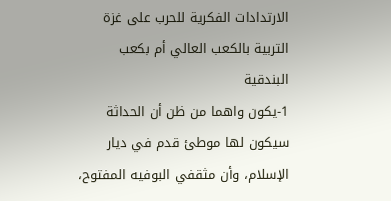الارتدادات الفكرية للحرب على غزة
التربية بالكعب العالي أم بكعب البندقية
1-يكون واهما من ظن أن الحداثة سيكون لها موطئ قدم في ديار الإسلام، وأن مثقفي البوفيه المفتوح،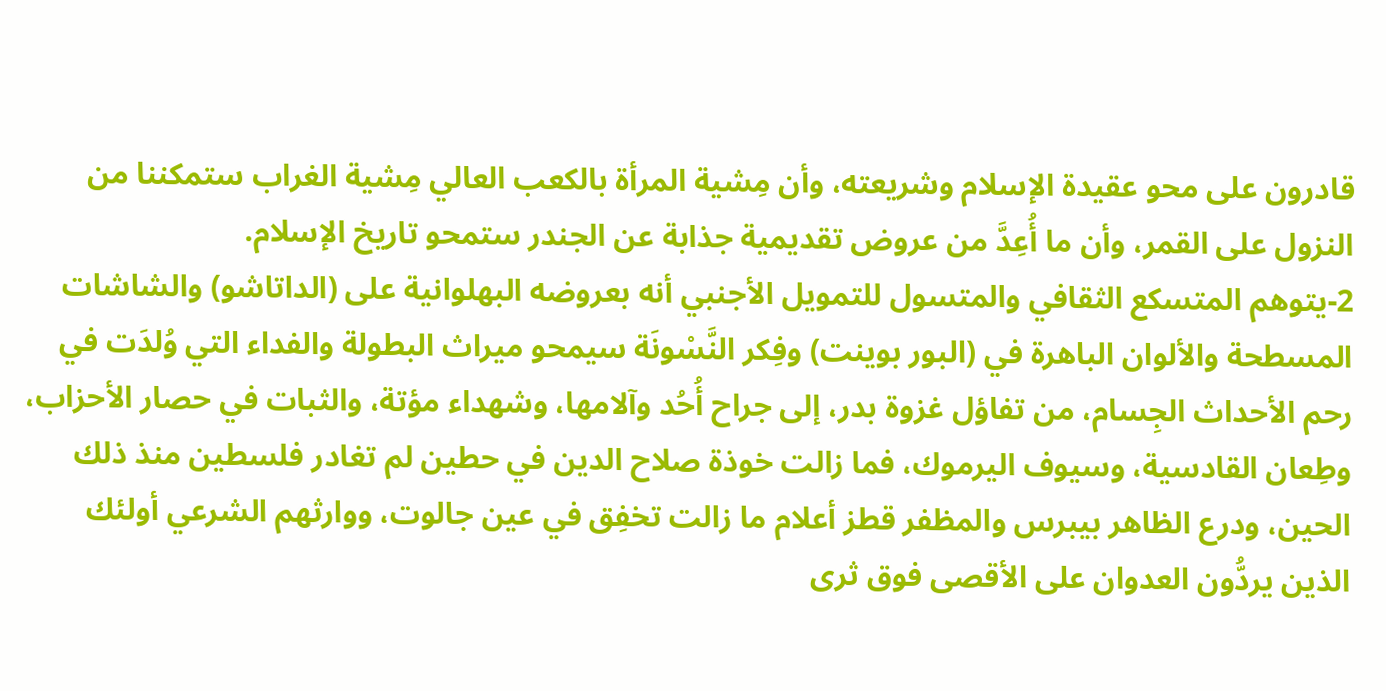قادرون على محو عقيدة الإسلام وشريعته، وأن مِشية المرأة بالكعب العالي مِشية الغراب ستمكننا من النزول على القمر، وأن ما أُعِدَّ من عروض تقديمية جذابة عن الجندر ستمحو تاريخ الإسلام.
2-يتوهم المتسكع الثقافي والمتسول للتمويل الأجنبي أنه بعروضه البهلوانية على (الداتاشو) والشاشات المسطحة والألوان الباهرة في (البور بوينت) وفِكر النَّسْونَة سيمحو ميراث البطولة والفداء التي وُلدَت في رحم الأحداث الجِسام، من تفاؤل غزوة بدر، إلى جراح أُحُد وآلامها، وشهداء مؤتة، والثبات في حصار الأحزاب، وطِعان القادسية، وسيوف اليرموك، فما زالت خوذة صلاح الدين في حطين لم تغادر فلسطين منذ ذلك الحين، ودرع الظاهر بيبرس والمظفر قطز أعلام ما زالت تخفِق في عين جالوت، ووارثهم الشرعي أولئك الذين يردُّون العدوان على الأقصى فوق ثرى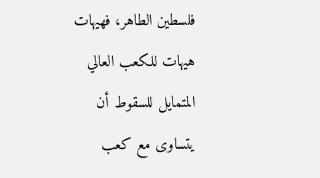فلسطين الطاهر، فهيهات هيهات للكعب العالي المتمايل للسقوط أن يتساوى مع كعب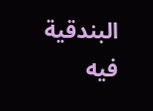البندقية فيه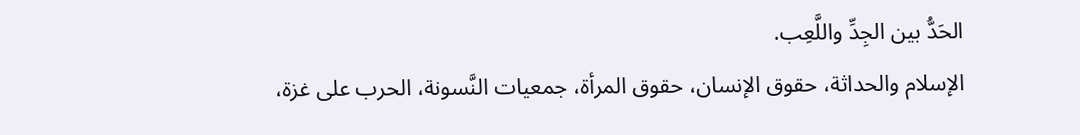الحَدُّ بين الجِدِّ واللَّعِب.
الإسلام والحداثة، حقوق الإنسان، حقوق المرأة، جمعيات النَّسونة، الحرب على غزة،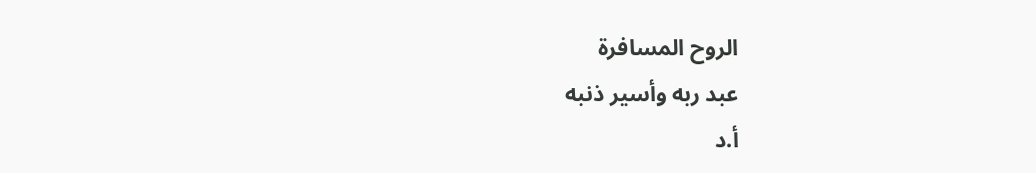الروح المسافرة
عبد ربه وأسير ذنبه
أ.د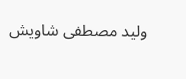وليد مصطفى شاويش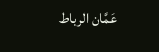عَمَّان الرباط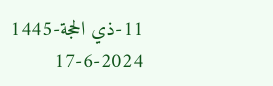11-ذي الحجة-1445
17-6-2024